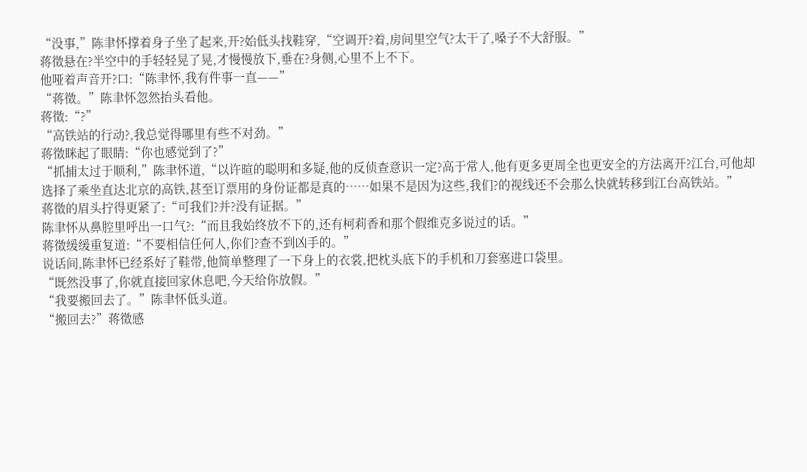“没事,”陈聿怀撑着身子坐了起来,开?始低头找鞋穿,“空调开?着,房间里空气?太干了,嗓子不大舒服。”
蒋徵悬在?半空中的手轻轻晃了晃,才慢慢放下,垂在?身侧,心里不上不下。
他哑着声音开?口:“陈聿怀,我有件事一直——”
“蒋徵。”陈聿怀忽然抬头看他。
蒋徵:“?”
“高铁站的行动?,我总觉得哪里有些不对劲。”
蒋徵眯起了眼睛:“你也感觉到了?”
“抓捕太过于顺利,”陈聿怀道,“以许暄的聪明和多疑,他的反侦查意识一定?高于常人,他有更多更周全也更安全的方法离开?江台,可他却选择了乘坐直达北京的高铁,甚至订票用的身份证都是真的……如果不是因为这些,我们?的视线还不会那么快就转移到江台高铁站。”
蒋徵的眉头拧得更紧了:“可我们?并?没有证据。”
陈聿怀从鼻腔里呼出一口气?:“而且我始终放不下的,还有柯莉香和那个假维克多说过的话。”
蒋徵缓缓重复道:“不要相信任何人,你们?查不到凶手的。”
说话间,陈聿怀已经系好了鞋带,他简单整理了一下身上的衣裳,把枕头底下的手机和刀套塞进口袋里。
“既然没事了,你就直接回家休息吧,今天给你放假。”
“我要搬回去了。”陈聿怀低头道。
“搬回去?”蒋徵感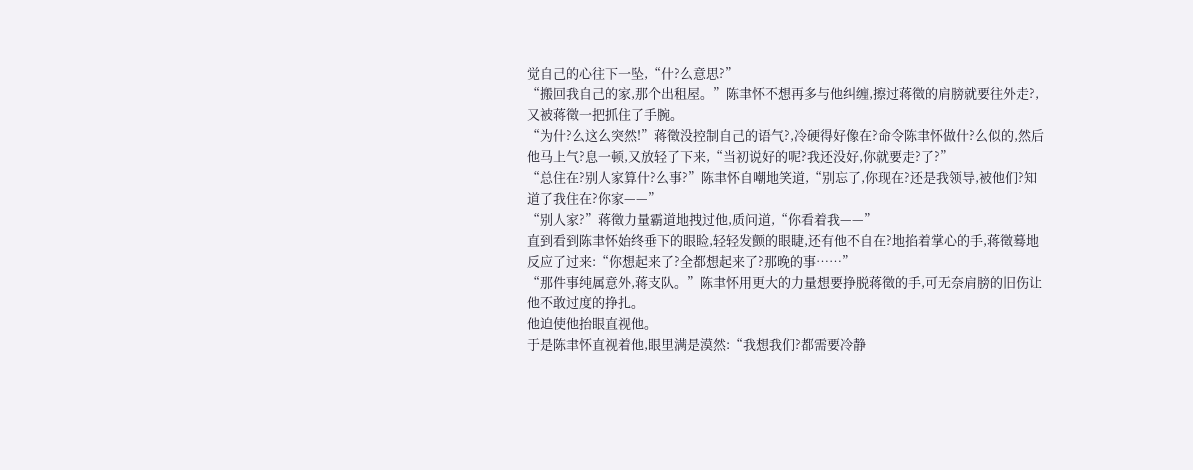觉自己的心往下一坠,“什?么意思?”
“搬回我自己的家,那个出租屋。”陈聿怀不想再多与他纠缠,擦过蒋徵的肩膀就要往外走?,又被蒋徵一把抓住了手腕。
“为什?么这么突然!”蒋徵没控制自己的语气?,冷硬得好像在?命令陈聿怀做什?么似的,然后他马上气?息一顿,又放轻了下来,“当初说好的呢?我还没好,你就要走?了?”
“总住在?别人家算什?么事?”陈聿怀自嘲地笑道,“别忘了,你现在?还是我领导,被他们?知道了我住在?你家——”
“别人家?”蒋徵力量霸道地拽过他,质问道,“你看着我——”
直到看到陈聿怀始终垂下的眼睑,轻轻发颤的眼睫,还有他不自在?地掐着掌心的手,蒋徵蓦地反应了过来:“你想起来了?全都想起来了?那晚的事……”
“那件事纯属意外,蒋支队。”陈聿怀用更大的力量想要挣脱蒋徵的手,可无奈肩膀的旧伤让他不敢过度的挣扎。
他迫使他抬眼直视他。
于是陈聿怀直视着他,眼里满是漠然:“我想我们?都需要冷静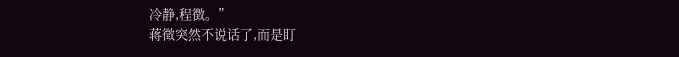冷静,程徴。”
蒋徵突然不说话了,而是盯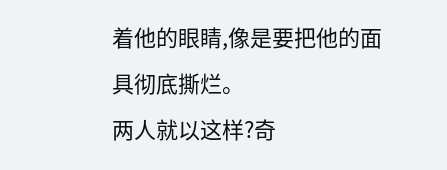着他的眼睛,像是要把他的面具彻底撕烂。
两人就以这样?奇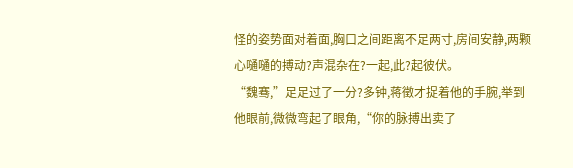怪的姿势面对着面,胸口之间距离不足两寸,房间安静,两颗心嗵嗵的搏动?声混杂在?一起,此?起彼伏。
“魏骞,”足足过了一分?多钟,蒋徵才捉着他的手腕,举到他眼前,微微弯起了眼角,“你的脉搏出卖了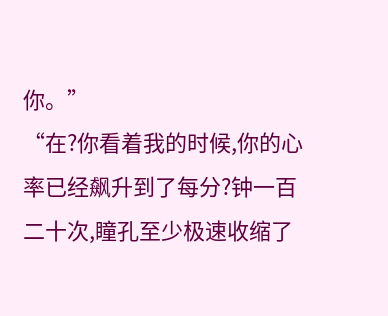你。”
“在?你看着我的时候,你的心率已经飙升到了每分?钟一百二十次,瞳孔至少极速收缩了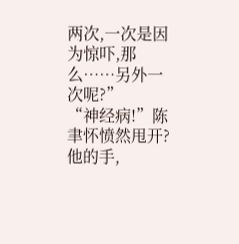两次,一次是因为惊吓,那么……另外一次呢?”
“神经病!”陈聿怀愤然甩开?他的手,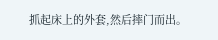抓起床上的外套,然后摔门而出。